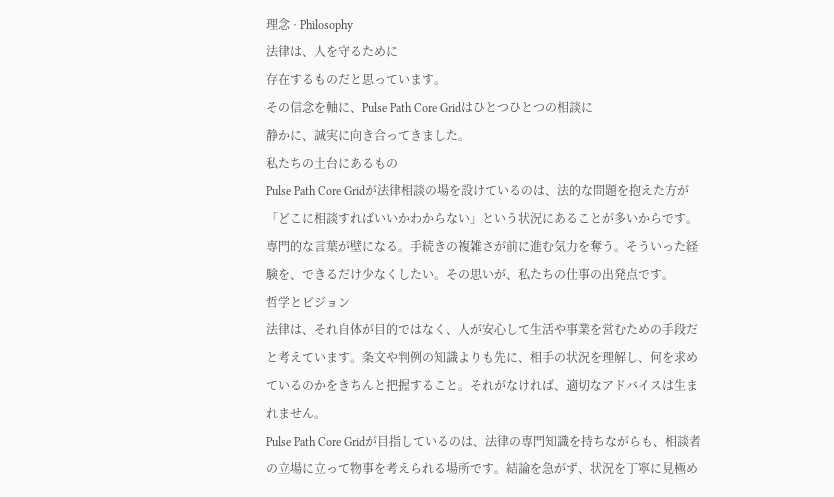理念 · Philosophy
法律は、人を守るために
存在するものだと思っています。
その信念を軸に、Pulse Path Core Gridはひとつひとつの相談に
静かに、誠実に向き合ってきました。
私たちの土台にあるもの
Pulse Path Core Gridが法律相談の場を設けているのは、法的な問題を抱えた方が「どこに相談すればいいかわからない」という状況にあることが多いからです。
専門的な言葉が壁になる。手続きの複雑さが前に進む気力を奪う。そういった経験を、できるだけ少なくしたい。その思いが、私たちの仕事の出発点です。
哲学とビジョン
法律は、それ自体が目的ではなく、人が安心して生活や事業を営むための手段だと考えています。条文や判例の知識よりも先に、相手の状況を理解し、何を求めているのかをきちんと把握すること。それがなければ、適切なアドバイスは生まれません。
Pulse Path Core Gridが目指しているのは、法律の専門知識を持ちながらも、相談者の立場に立って物事を考えられる場所です。結論を急がず、状況を丁寧に見極め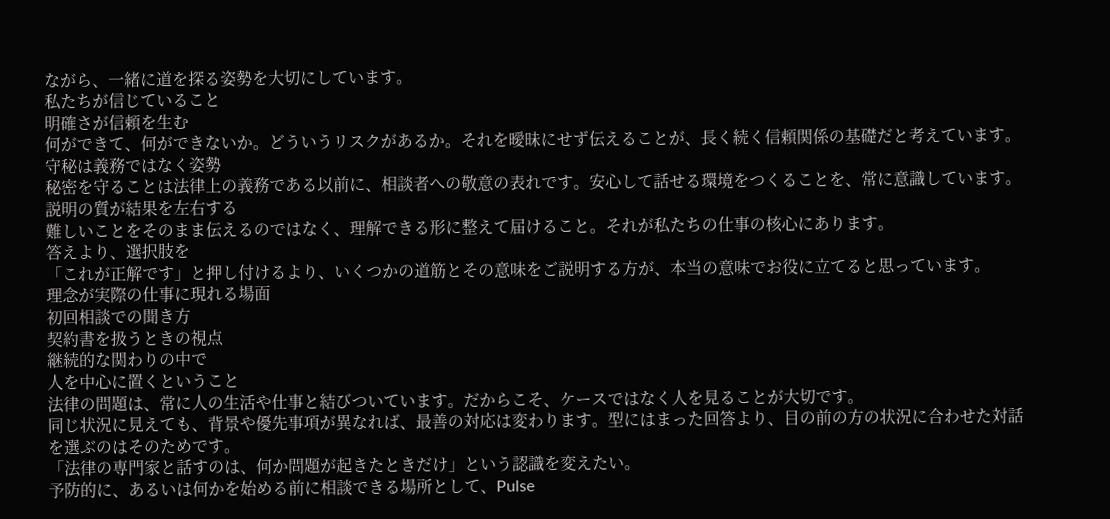ながら、一緒に道を探る姿勢を大切にしています。
私たちが信じていること
明確さが信頼を生む
何ができて、何ができないか。どういうリスクがあるか。それを曖昧にせず伝えることが、長く続く信頼関係の基礎だと考えています。
守秘は義務ではなく姿勢
秘密を守ることは法律上の義務である以前に、相談者への敬意の表れです。安心して話せる環境をつくることを、常に意識しています。
説明の質が結果を左右する
難しいことをそのまま伝えるのではなく、理解できる形に整えて届けること。それが私たちの仕事の核心にあります。
答えより、選択肢を
「これが正解です」と押し付けるより、いくつかの道筋とその意味をご説明する方が、本当の意味でお役に立てると思っています。
理念が実際の仕事に現れる場面
初回相談での聞き方
契約書を扱うときの視点
継続的な関わりの中で
人を中心に置くということ
法律の問題は、常に人の生活や仕事と結びついています。だからこそ、ケースではなく人を見ることが大切です。
同じ状況に見えても、背景や優先事項が異なれば、最善の対応は変わります。型にはまった回答より、目の前の方の状況に合わせた対話を選ぶのはそのためです。
「法律の専門家と話すのは、何か問題が起きたときだけ」という認識を変えたい。
予防的に、あるいは何かを始める前に相談できる場所として、Pulse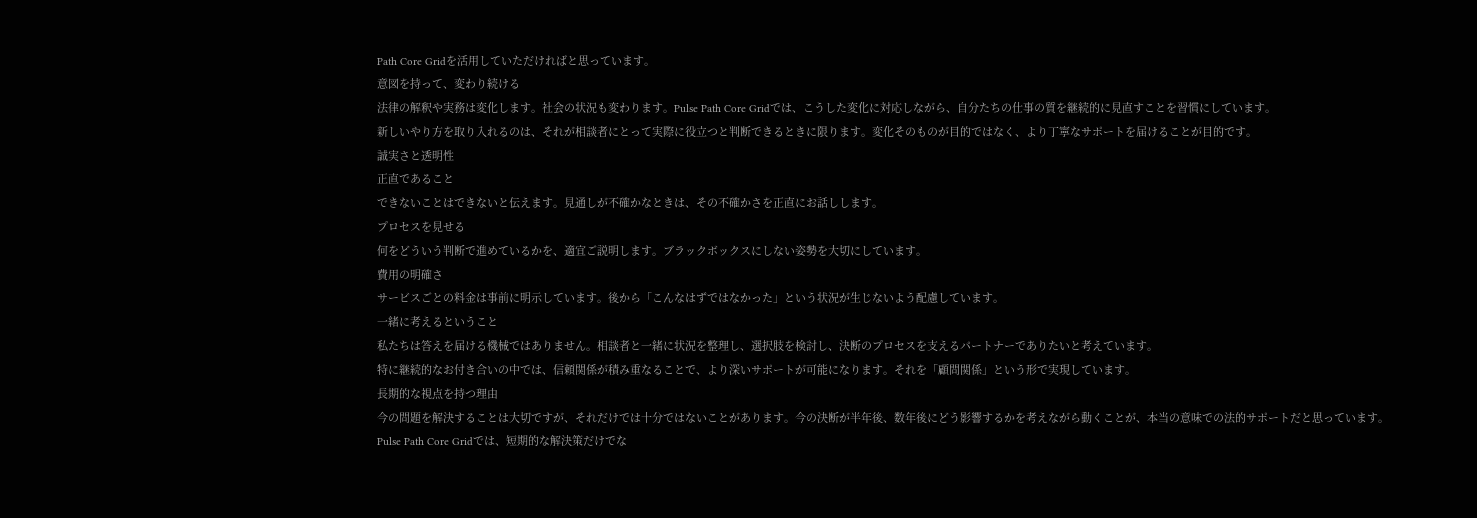Path Core Gridを活用していただければと思っています。
意図を持って、変わり続ける
法律の解釈や実務は変化します。社会の状況も変わります。Pulse Path Core Gridでは、こうした変化に対応しながら、自分たちの仕事の質を継続的に見直すことを習慣にしています。
新しいやり方を取り入れるのは、それが相談者にとって実際に役立つと判断できるときに限ります。変化そのものが目的ではなく、より丁寧なサポートを届けることが目的です。
誠実さと透明性
正直であること
できないことはできないと伝えます。見通しが不確かなときは、その不確かさを正直にお話しします。
プロセスを見せる
何をどういう判断で進めているかを、適宜ご説明します。ブラックボックスにしない姿勢を大切にしています。
費用の明確さ
サービスごとの料金は事前に明示しています。後から「こんなはずではなかった」という状況が生じないよう配慮しています。
一緒に考えるということ
私たちは答えを届ける機械ではありません。相談者と一緒に状況を整理し、選択肢を検討し、決断のプロセスを支えるパートナーでありたいと考えています。
特に継続的なお付き合いの中では、信頼関係が積み重なることで、より深いサポートが可能になります。それを「顧問関係」という形で実現しています。
長期的な視点を持つ理由
今の問題を解決することは大切ですが、それだけでは十分ではないことがあります。今の決断が半年後、数年後にどう影響するかを考えながら動くことが、本当の意味での法的サポートだと思っています。
Pulse Path Core Gridでは、短期的な解決策だけでな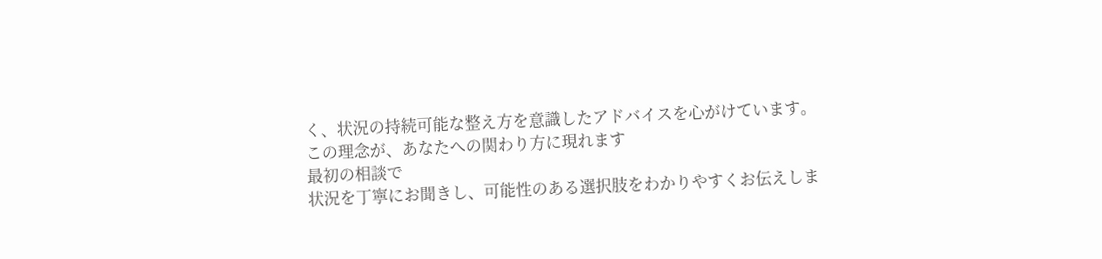く、状況の持続可能な整え方を意識したアドバイスを心がけています。
この理念が、あなたへの関わり方に現れます
最初の相談で
状況を丁寧にお聞きし、可能性のある選択肢をわかりやすくお伝えしま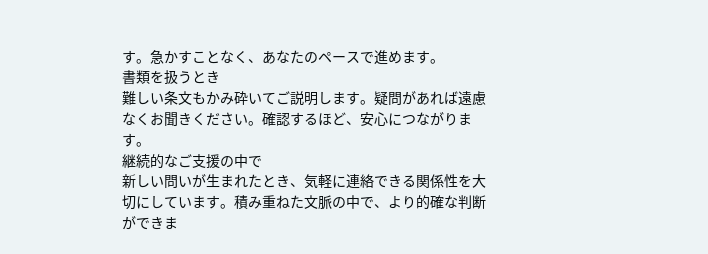す。急かすことなく、あなたのペースで進めます。
書類を扱うとき
難しい条文もかみ砕いてご説明します。疑問があれば遠慮なくお聞きください。確認するほど、安心につながります。
継続的なご支援の中で
新しい問いが生まれたとき、気軽に連絡できる関係性を大切にしています。積み重ねた文脈の中で、より的確な判断ができま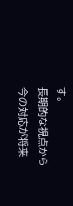す。
長期的な視点から
今の対応が将来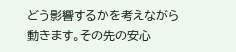どう影響するかを考えながら動きます。その先の安心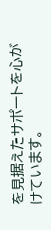を見据えたサポートを心がけています。